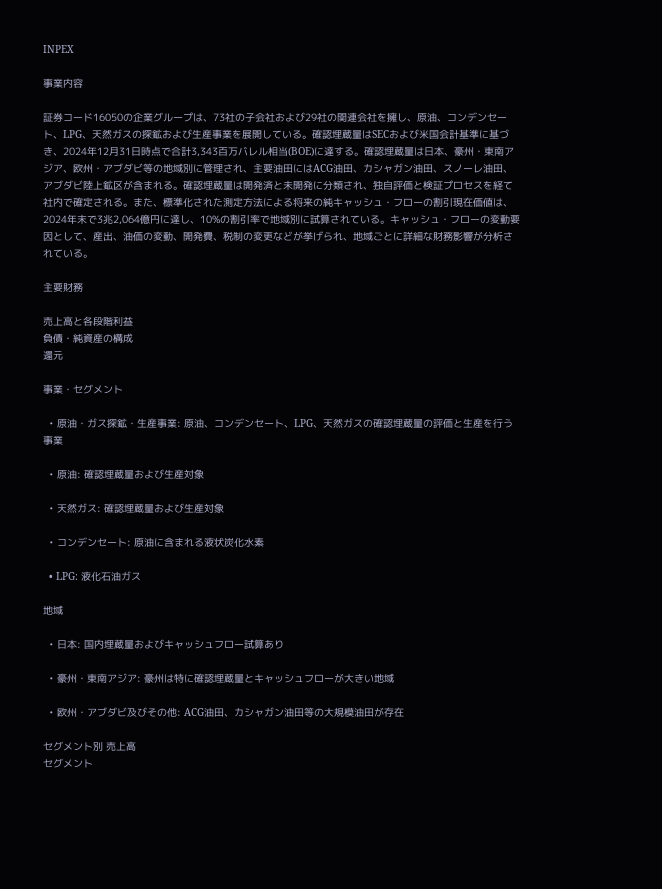INPEX

事業内容

証券コード16050の企業グループは、73社の子会社および29社の関連会社を擁し、原油、コンデンセート、LPG、天然ガスの探鉱および生産事業を展開している。確認埋蔵量はSECおよび米国会計基準に基づき、2024年12月31日時点で合計3,343百万バレル相当(BOE)に達する。確認埋蔵量は日本、豪州・東南アジア、欧州・アブダビ等の地域別に管理され、主要油田にはACG油田、カシャガン油田、スノーレ油田、アブダビ陸上鉱区が含まれる。確認埋蔵量は開発済と未開発に分類され、独自評価と検証プロセスを経て社内で確定される。また、標準化された測定方法による将来の純キャッシュ・フローの割引現在価値は、2024年末で3兆2,064億円に達し、10%の割引率で地域別に試算されている。キャッシュ・フローの変動要因として、産出、油価の変動、開発費、税制の変更などが挙げられ、地域ごとに詳細な財務影響が分析されている。

主要財務

売上高と各段階利益
負債・純資産の構成
還元

事業・セグメント

  • 原油・ガス探鉱・生産事業: 原油、コンデンセート、LPG、天然ガスの確認埋蔵量の評価と生産を行う事業

  • 原油: 確認埋蔵量および生産対象

  • 天然ガス: 確認埋蔵量および生産対象

  • コンデンセート: 原油に含まれる液状炭化水素

  • LPG: 液化石油ガス

地域

  • 日本: 国内埋蔵量およびキャッシュフロー試算あり

  • 豪州・東南アジア: 豪州は特に確認埋蔵量とキャッシュフローが大きい地域

  • 欧州・アブダビ及びその他: ACG油田、カシャガン油田等の大規模油田が存在

セグメント別 売上高
セグメント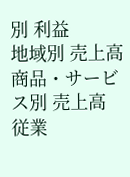別 利益
地域別 売上高
商品・サービス別 売上高
従業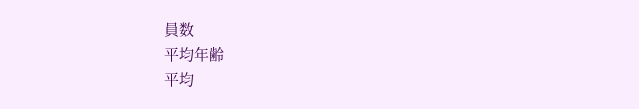員数
平均年齢
平均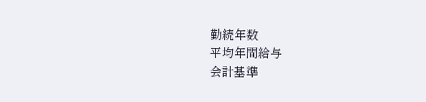勤続年数
平均年間給与
会計基準